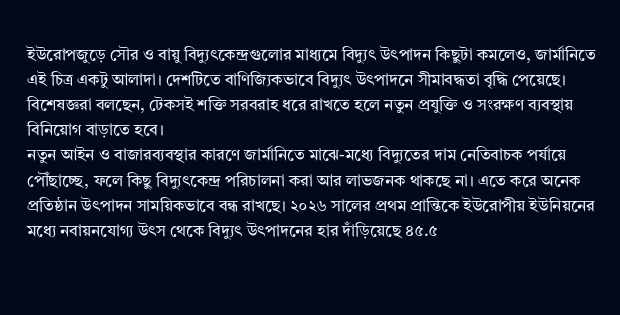ইউরোপজুড়ে সৌর ও বায়ু বিদ্যুৎকেন্দ্রগুলোর মাধ্যমে বিদ্যুৎ উৎপাদন কিছুটা কমলেও, জার্মানিতে এই চিত্র একটু আলাদা। দেশটিতে বাণিজ্যিকভাবে বিদ্যুৎ উৎপাদনে সীমাবদ্ধতা বৃদ্ধি পেয়েছে। বিশেষজ্ঞরা বলছেন, টেকসই শক্তি সরবরাহ ধরে রাখতে হলে নতুন প্রযুক্তি ও সংরক্ষণ ব্যবস্থায় বিনিয়োগ বাড়াতে হবে।
নতুন আইন ও বাজারব্যবস্থার কারণে জার্মানিতে মাঝে-মধ্যে বিদ্যুতের দাম নেতিবাচক পর্যায়ে পৌঁছাচ্ছে, ফলে কিছু বিদ্যুৎকেন্দ্র পরিচালনা করা আর লাভজনক থাকছে না। এতে করে অনেক প্রতিষ্ঠান উৎপাদন সাময়িকভাবে বন্ধ রাখছে। ২০২৬ সালের প্রথম প্রান্তিকে ইউরোপীয় ইউনিয়নের মধ্যে নবায়নযোগ্য উৎস থেকে বিদ্যুৎ উৎপাদনের হার দাঁড়িয়েছে ৪৫.৫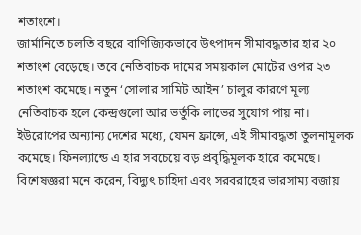শতাংশে।
জার্মানিতে চলতি বছরে বাণিজ্যিকভাবে উৎপাদন সীমাবদ্ধতার হার ২০ শতাংশ বেড়েছে। তবে নেতিবাচক দামের সময়কাল মোটের ওপর ২৩ শতাংশ কমেছে। নতুন ‘সোলার সামিট আইন’ চালুর কারণে মূল্য নেতিবাচক হলে কেন্দ্রগুলো আর ভর্তুকি লাভের সুযোগ পায় না।
ইউরোপের অন্যান্য দেশের মধ্যে, যেমন ফ্রান্সে, এই সীমাবদ্ধতা তুলনামূলক কমেছে। ফিনল্যান্ডে এ হার সবচেয়ে বড় প্রবৃদ্ধিমূলক হারে কমেছে। বিশেষজ্ঞরা মনে করেন, বিদ্যুৎ চাহিদা এবং সরবরাহের ভারসাম্য বজায়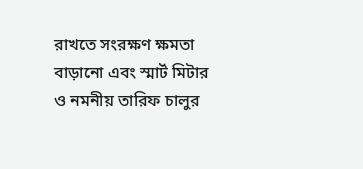রাখতে সংরক্ষণ ক্ষমতা বাড়ানো এবং স্মার্ট মিটার ও নমনীয় তারিফ চালুর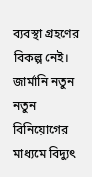ব্যবস্থা গ্রহণের বিকল্প নেই।
জার্মানি নতুন নতুন বিনিয়োগের মাধ্যমে বিদ্যুৎ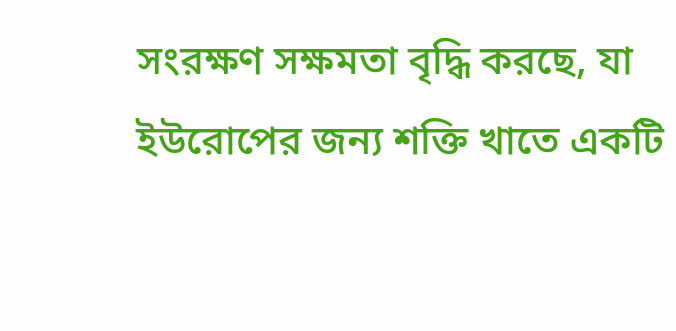সংরক্ষণ সক্ষমতা বৃদ্ধি করছে, যা ইউরোপের জন্য শক্তি খাতে একটি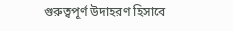গুরুত্বপূর্ণ উদাহরণ হিসাবে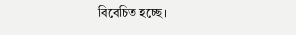বিবেচিত হচ্ছে।